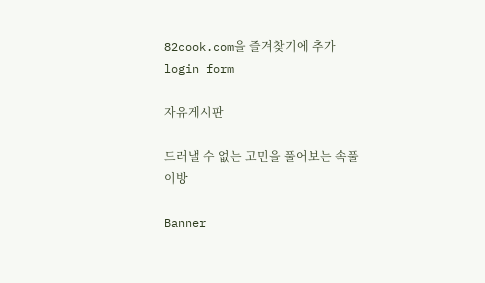82cook.com을 즐겨찾기에 추가
login form

자유게시판

드러낼 수 없는 고민을 풀어보는 속풀이방

Banner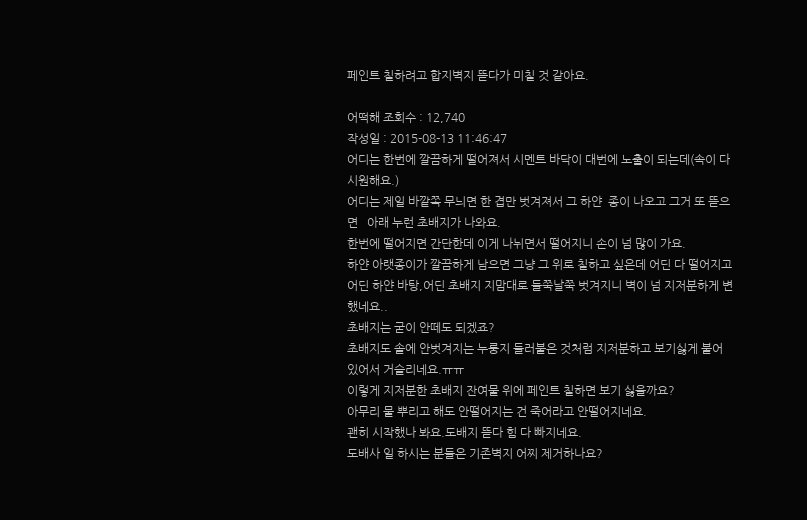페인트 칠하려고 합지벽지 뜯다가 미칠 것 같아요.

어떡해 조회수 : 12,740
작성일 : 2015-08-13 11:46:47
어디는 한번에 깔끔하게 떨어져서 시멘트 바닥이 대번에 노출이 되는데(속이 다 시원해요.)
어디는 제일 바깥쪽 무늬면 한 겹만 벗겨져서 그 하얀  종이 나오고 그거 또 뜯으면   아래 누런 초배지가 나와요.
한번에 떨어지면 간단한데 이게 나뉘면서 떨어지니 손이 넘 많이 가요.
하얀 아랫종이가 깔끔하게 남으면 그냥 그 위로 칠하고 싶은데 어딘 다 떨어지고 어딘 하얀 바탕,어딘 초배지 지맘대로 들쭉날쭉 벗겨지니 벽이 넘 지저분하게 변했네요..
초배지는 굳이 안떼도 되겠죠?
초배지도 솥에 안벗겨지는 누룽지 들러붙은 것처럼 지저분하고 보기싫게 붙어 있어서 거슬리네요.ㅠㅠ
이렇게 지저분한 초배지 잔여물 위에 페인트 칠하면 보기 싫을까요?
아무리 물 뿌리고 해도 안떨어지는 건 죽어라고 안떨어지네요.
괜히 시작했나 봐요.도배지 뜯다 힘 다 빠지네요.
도배사 일 하시는 분들은 기존벽지 어찌 제거하나요?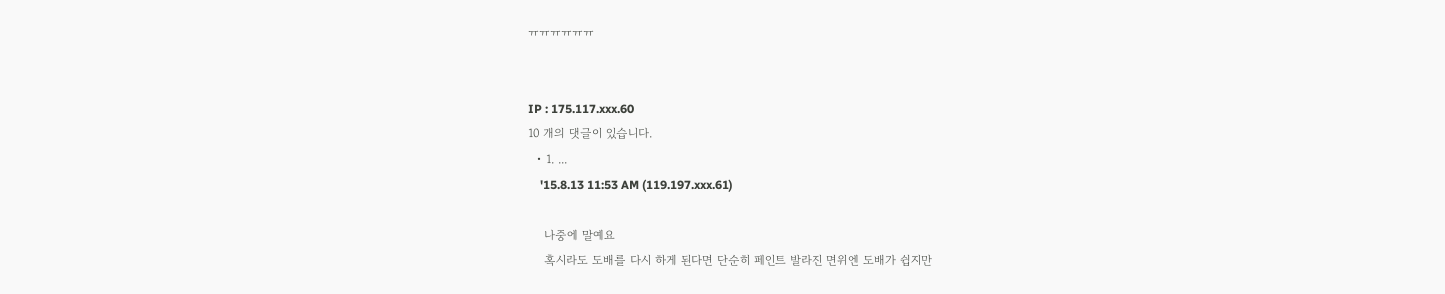ㅠㅠㅠㅠㅠㅠ


IP : 175.117.xxx.60
10 개의 댓글이 있습니다.
  • 1. ...
    '15.8.13 11:53 AM (119.197.xxx.61)

    나중에 말예요
    혹시라도 도배를 다시 하게 된다면 단순히 페인트 발라진 면위엔 도배가 쉽지만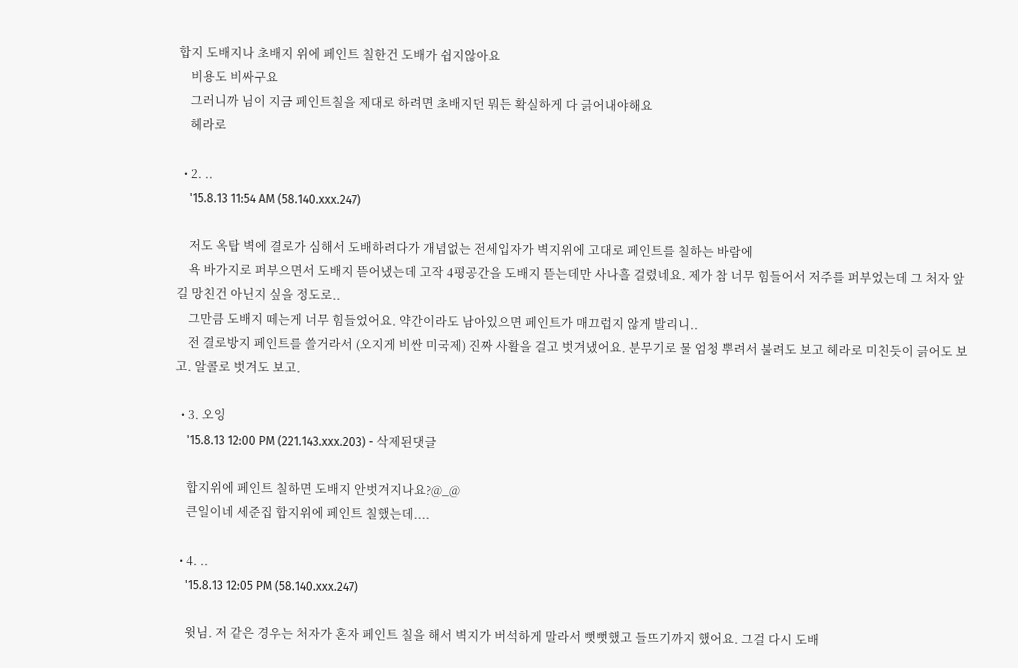합지 도배지나 초배지 위에 페인트 칠한건 도배가 쉽지않아요
    비용도 비싸구요
    그러니까 님이 지금 페인트칠을 제대로 하려면 초배지던 뭐든 확실하게 다 긁어내야해요
    헤라로

  • 2. ..
    '15.8.13 11:54 AM (58.140.xxx.247)

    저도 옥탑 벽에 결로가 심해서 도배하려다가 개념없는 전세입자가 벽지위에 고대로 페인트를 칠하는 바람에
    욕 바가지로 퍼부으면서 도배지 뜯어냈는데 고작 4평공간을 도배지 뜯는데만 사나흘 걸렸네요. 제가 참 너무 힘들어서 저주를 퍼부었는데 그 처자 앞길 망친건 아닌지 싶을 정도로..
    그만큼 도배지 떼는게 너무 힘들었어요. 약간이라도 남아있으면 페인트가 매끄럽지 않게 발리니..
    전 결로방지 페인트를 쓸거라서 (오지게 비싼 미국제) 진짜 사활을 걸고 벗겨냈어요. 분무기로 물 엄청 뿌려서 불려도 보고 헤라로 미친듯이 긁어도 보고. 알콜로 벗겨도 보고.

  • 3. 오잉
    '15.8.13 12:00 PM (221.143.xxx.203) - 삭제된댓글

    합지위에 페인트 칠하면 도배지 안벗겨지나요?@_@
    큰일이네 세준집 합지위에 페인트 칠했는데....

  • 4. ..
    '15.8.13 12:05 PM (58.140.xxx.247)

    윗님. 저 같은 경우는 처자가 혼자 페인트 칠을 해서 벽지가 버석하게 말라서 뻣뻣했고 들뜨기까지 했어요. 그걸 다시 도배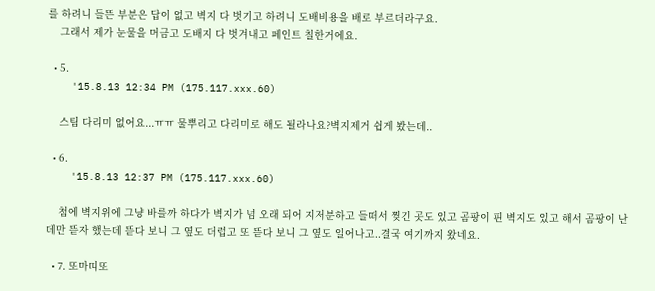를 하려니 들뜬 부분은 답이 없고 벽지 다 벗기고 하려니 도배비용을 배로 부르더라구요.
    그래서 제가 눈물을 머금고 도배지 다 벗겨내고 페인트 칠한거에요.

  • 5.
    '15.8.13 12:34 PM (175.117.xxx.60)

    스팀 다리미 없어요...ㅠㅠ 물뿌리고 다리미로 해도 될라나요?벽지제거 쉽게 봤는데..

  • 6.
    '15.8.13 12:37 PM (175.117.xxx.60)

    첨에 벽지위에 그냥 바를까 하다가 벽지가 넘 오래 되어 지저분하고 들떠서 찢긴 곳도 있고 곰팡이 핀 벽지도 있고 해서 곰팡이 난 데만 뜯자 했는데 뜯다 보니 그 옆도 더럽고 또 뜯다 보니 그 옆도 일어나고..결국 여기까지 왔네요.

  • 7. 또마띠또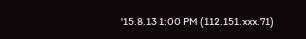'15.8.13 1:00 PM (112.151.xxx.71)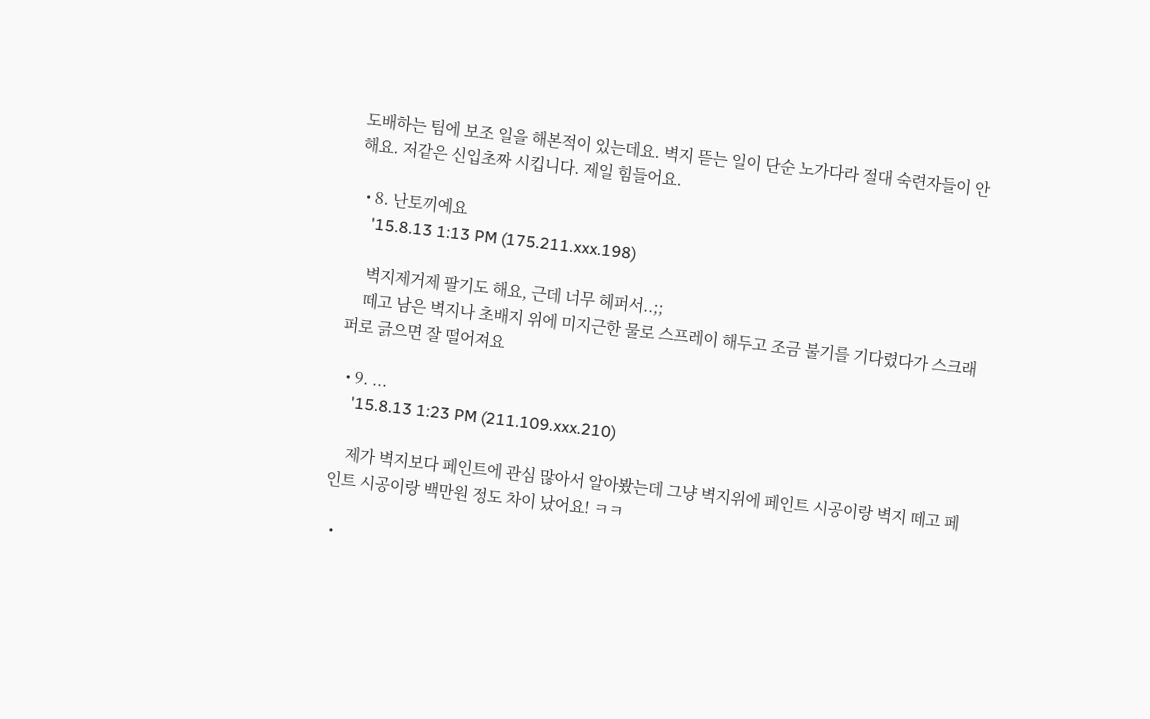도배하는 팀에 보조 일을 해본적이 있는데요. 벽지 뜯는 일이 단순 노가다라 절대 숙련자들이 안해요. 저같은 신입초짜 시킵니다. 제일 힘들어요.

  • 8. 난토끼예요
    '15.8.13 1:13 PM (175.211.xxx.198)

    벽지제거제 팔기도 해요, 근데 너무 헤퍼서..;;
    떼고 남은 벽지나 초배지 위에 미지근한 물로 스프레이 해두고 조금 불기를 기다렸다가 스크래퍼로 긁으면 잘 떨어져요

  • 9. ...
    '15.8.13 1:23 PM (211.109.xxx.210)

    제가 벽지보다 페인트에 관심 많아서 알아봤는데 그냥 벽지위에 페인트 시공이랑 벽지 떼고 페인트 시공이랑 백만원 정도 차이 났어요! ㅋㅋ

  •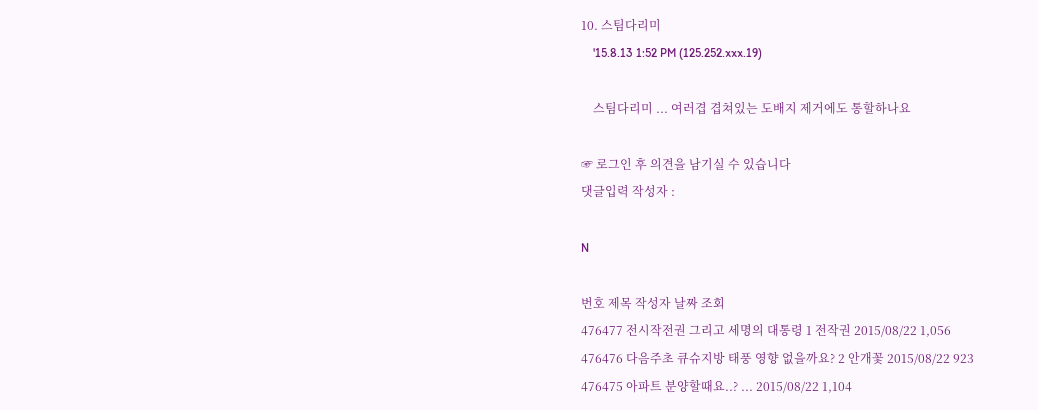10. 스팀다리미
    '15.8.13 1:52 PM (125.252.xxx.19)

    스팀다리미 ... 여러겹 겹쳐있는 도배지 제거에도 통할하나요

☞ 로그인 후 의견을 남기실 수 있습니다
댓글입력 작성자 :

N

번호 제목 작성자 날짜 조회
476477 전시작전권 그리고 세명의 대통령 1 전작권 2015/08/22 1,056
476476 다음주초 큐슈지방 태풍 영향 없을까요? 2 안개꽃 2015/08/22 923
476475 아파트 분양할때요..? ... 2015/08/22 1,104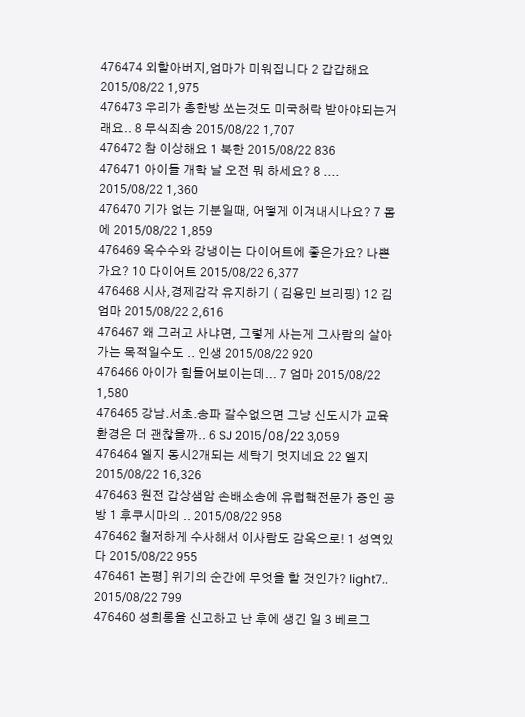476474 외할아버지,엄마가 미워집니다 2 갑갑해요 2015/08/22 1,975
476473 우리가 총한방 쏘는것도 미국허락 받아야되는거래요.. 8 무식죄송 2015/08/22 1,707
476472 참 이상해요 1 북한 2015/08/22 836
476471 아이들 개학 날 오전 뭐 하세요? 8 .... 2015/08/22 1,360
476470 기가 없는 기분일때, 어떻게 이겨내시나요? 7 몸에 2015/08/22 1,859
476469 옥수수와 강냉이는 다이어트에 좋은가요? 나쁜가요? 10 다이어트 2015/08/22 6,377
476468 시사,경제감각 유지하기 ( 김용민 브리핑) 12 김엄마 2015/08/22 2,616
476467 왜 그러고 사냐면, 그렇게 사는게 그사람의 살아가는 목적일수도 .. 인생 2015/08/22 920
476466 아이가 힘들어보이는데... 7 엄마 2015/08/22 1,580
476465 강남.서초.송파 갈수없으면 그냥 신도시가 교육환경은 더 괜찮을까.. 6 SJ 2015/08/22 3,059
476464 엘지 동시2개되는 세탁기 멋지네요 22 엘지 2015/08/22 16,326
476463 원전 갑상샘암 손배소송에 유럽핵전문가 증인 공방 1 후쿠시마의 .. 2015/08/22 958
476462 철저하게 수사해서 이사람도 감옥으로! 1 성역있다 2015/08/22 955
476461 논평] 위기의 순간에 무엇을 할 것인가? light7.. 2015/08/22 799
476460 성희롱을 신고하고 난 후에 생긴 일 3 베르그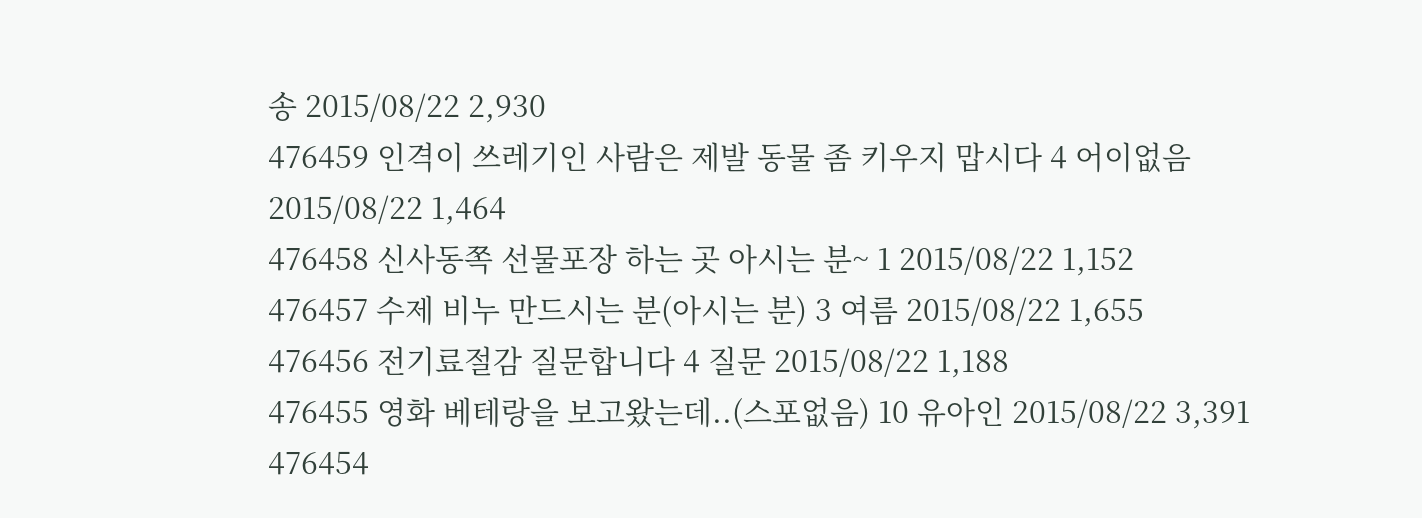송 2015/08/22 2,930
476459 인격이 쓰레기인 사람은 제발 동물 좀 키우지 맙시다 4 어이없음 2015/08/22 1,464
476458 신사동쪽 선물포장 하는 곳 아시는 분~ 1 2015/08/22 1,152
476457 수제 비누 만드시는 분(아시는 분) 3 여름 2015/08/22 1,655
476456 전기료절감 질문합니다 4 질문 2015/08/22 1,188
476455 영화 베테랑을 보고왔는데..(스포없음) 10 유아인 2015/08/22 3,391
476454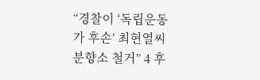“경찰이 ‘독립운동가 후손’ 최현열씨 분향소 철거” 4 후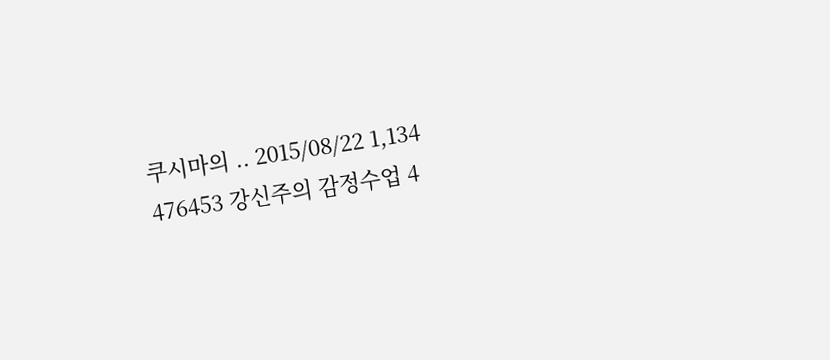쿠시마의 .. 2015/08/22 1,134
476453 강신주의 감정수업 4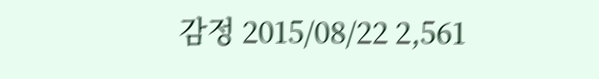감정 2015/08/22 2,561